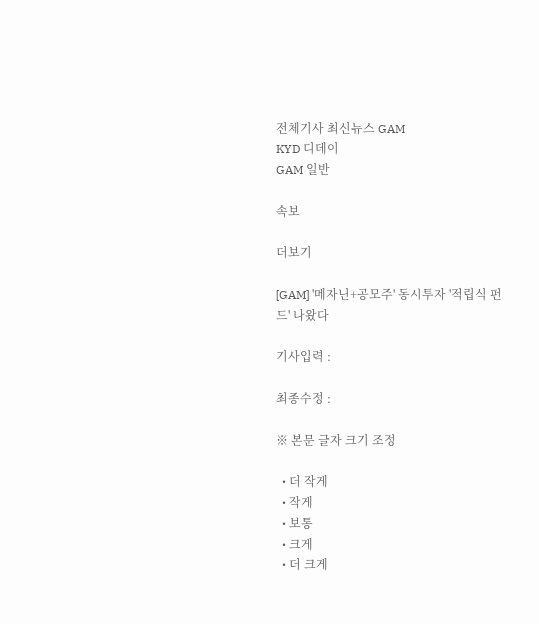전체기사 최신뉴스 GAM
KYD 디데이
GAM 일반

속보

더보기

[GAM] '메자닌+공모주' 동시투자 '적립식 펀드' 나왔다

기사입력 :

최종수정 :

※ 본문 글자 크기 조정

  • 더 작게
  • 작게
  • 보통
  • 크게
  • 더 크게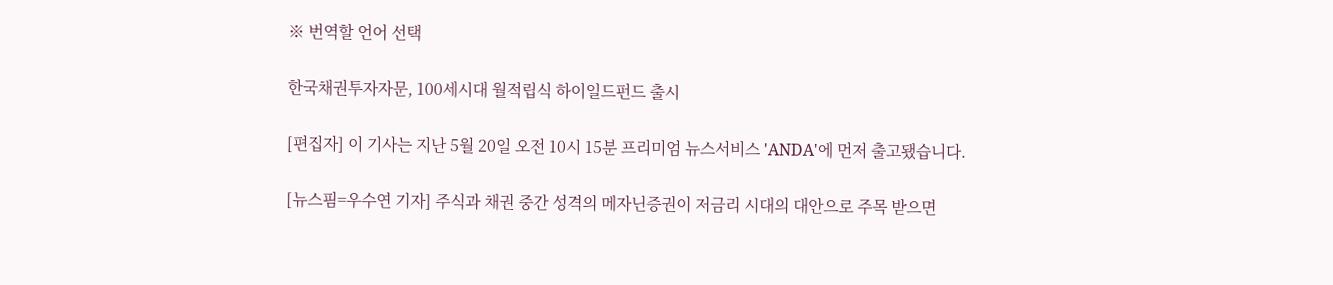※ 번역할 언어 선택

한국채권투자자문, 100세시대 월적립식 하이일드펀드 출시

[편집자] 이 기사는 지난 5월 20일 오전 10시 15분 프리미엄 뉴스서비스 'ANDA'에 먼저 출고됐습니다.

[뉴스핌=우수연 기자] 주식과 채권 중간 성격의 메자닌증권이 저금리 시대의 대안으로 주목 받으면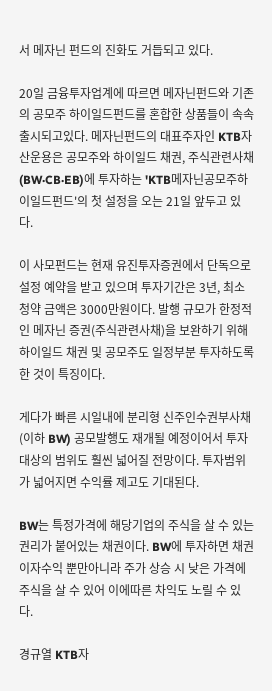서 메자닌 펀드의 진화도 거듭되고 있다.

20일 금융투자업계에 따르면 메자닌펀드와 기존의 공모주 하이일드펀드를 혼합한 상품들이 속속 출시되고있다. 메자닌펀드의 대표주자인 KTB자산운용은 공모주와 하이일드 채권, 주식관련사채(BW·CB·EB)에 투자하는 'KTB메자닌공모주하이일드펀드'의 첫 설정을 오는 21일 앞두고 있다.

이 사모펀드는 현재 유진투자증권에서 단독으로 설정 예약을 받고 있으며 투자기간은 3년, 최소 청약 금액은 3000만원이다. 발행 규모가 한정적인 메자닌 증권(주식관련사채)을 보완하기 위해 하이일드 채권 및 공모주도 일정부분 투자하도록 한 것이 특징이다.

게다가 빠른 시일내에 분리형 신주인수권부사채(이하 BW) 공모발행도 재개될 예정이어서 투자대상의 범위도 훨씬 넓어질 전망이다. 투자범위가 넓어지면 수익률 제고도 기대된다.

BW는 특정가격에 해당기업의 주식을 살 수 있는 권리가 붙어있는 채권이다. BW에 투자하면 채권 이자수익 뿐만아니라 주가 상승 시 낮은 가격에 주식을 살 수 있어 이에따른 차익도 노릴 수 있다.

경규열 KTB자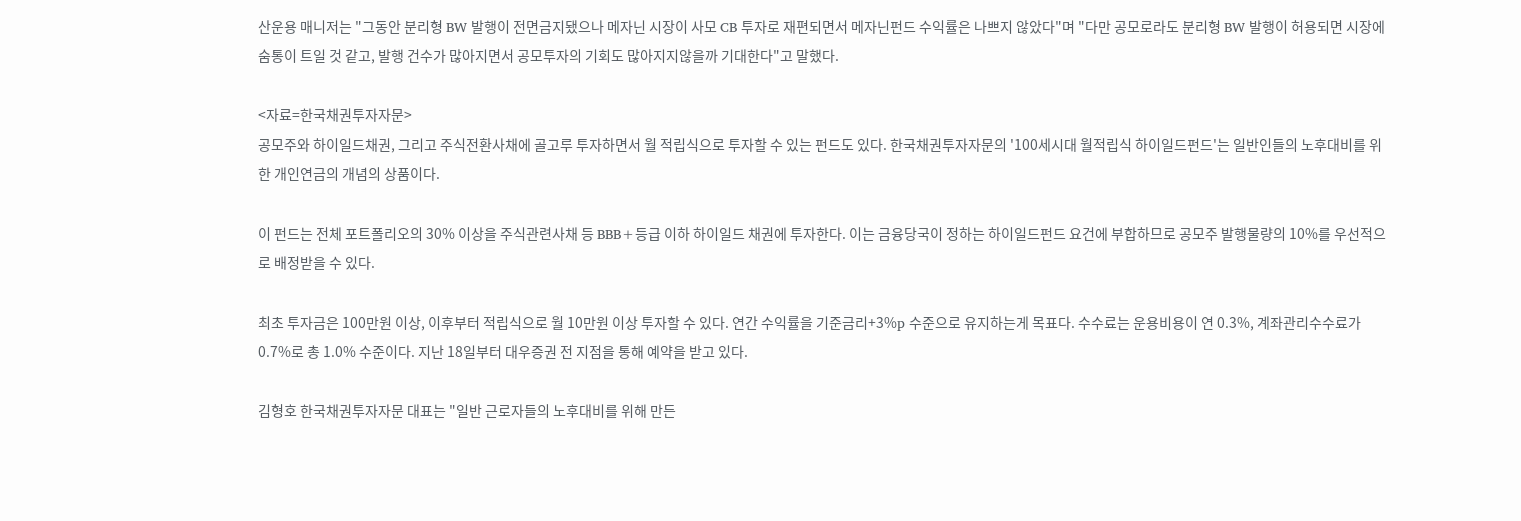산운용 매니저는 "그동안 분리형 BW 발행이 전면금지됐으나 메자닌 시장이 사모 CB 투자로 재편되면서 메자닌펀드 수익률은 나쁘지 않았다"며 "다만 공모로라도 분리형 BW 발행이 허용되면 시장에 숨통이 트일 것 같고, 발행 건수가 많아지면서 공모투자의 기회도 많아지지않을까 기대한다"고 말했다.

<자료=한국채권투자자문>
공모주와 하이일드채권, 그리고 주식전환사채에 골고루 투자하면서 월 적립식으로 투자할 수 있는 펀드도 있다. 한국채권투자자문의 '100세시대 월적립식 하이일드펀드'는 일반인들의 노후대비를 위한 개인연금의 개념의 상품이다.

이 펀드는 전체 포트폴리오의 30% 이상을 주식관련사채 등 BBB+등급 이하 하이일드 채권에 투자한다. 이는 금융당국이 정하는 하이일드펀드 요건에 부합하므로 공모주 발행물량의 10%를 우선적으로 배정받을 수 있다.

최초 투자금은 100만원 이상, 이후부터 적립식으로 월 10만원 이상 투자할 수 있다. 연간 수익률을 기준금리+3%p 수준으로 유지하는게 목표다. 수수료는 운용비용이 연 0.3%, 계좌관리수수료가 0.7%로 총 1.0% 수준이다. 지난 18일부터 대우증권 전 지점을 통해 예약을 받고 있다.

김형호 한국채권투자자문 대표는 "일반 근로자들의 노후대비를 위해 만든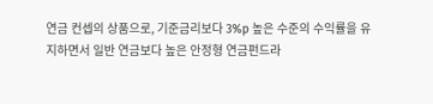연금 컨셉의 상품으로, 기준금리보다 3%p 높은 수준의 수익률을 유지하면서 일반 연금보다 높은 안정형 연금펀드라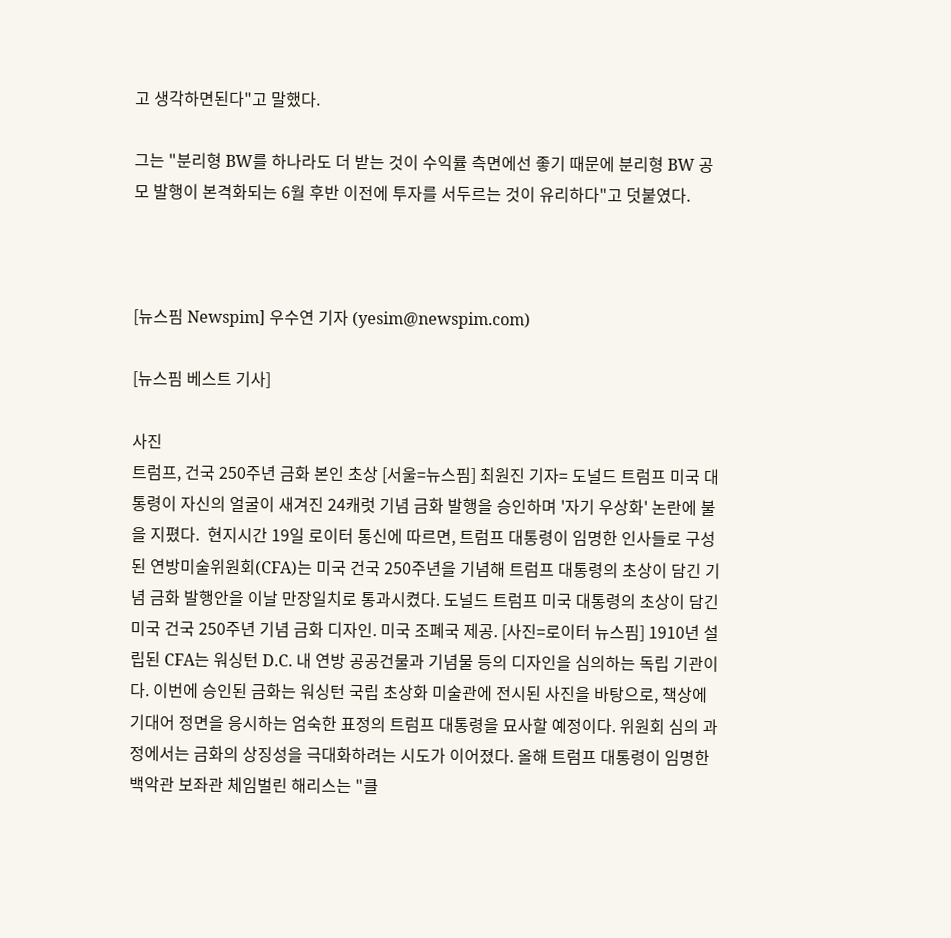고 생각하면된다"고 말했다.

그는 "분리형 BW를 하나라도 더 받는 것이 수익률 측면에선 좋기 때문에 분리형 BW 공모 발행이 본격화되는 6월 후반 이전에 투자를 서두르는 것이 유리하다"고 덧붙였다.



[뉴스핌 Newspim] 우수연 기자 (yesim@newspim.com)

[뉴스핌 베스트 기사]

사진
트럼프, 건국 250주년 금화 본인 초상 [서울=뉴스핌] 최원진 기자= 도널드 트럼프 미국 대통령이 자신의 얼굴이 새겨진 24캐럿 기념 금화 발행을 승인하며 '자기 우상화' 논란에 불을 지폈다.  현지시간 19일 로이터 통신에 따르면, 트럼프 대통령이 임명한 인사들로 구성된 연방미술위원회(CFA)는 미국 건국 250주년을 기념해 트럼프 대통령의 초상이 담긴 기념 금화 발행안을 이날 만장일치로 통과시켰다. 도널드 트럼프 미국 대통령의 초상이 담긴 미국 건국 250주년 기념 금화 디자인. 미국 조폐국 제공. [사진=로이터 뉴스핌] 1910년 설립된 CFA는 워싱턴 D.C. 내 연방 공공건물과 기념물 등의 디자인을 심의하는 독립 기관이다. 이번에 승인된 금화는 워싱턴 국립 초상화 미술관에 전시된 사진을 바탕으로, 책상에 기대어 정면을 응시하는 엄숙한 표정의 트럼프 대통령을 묘사할 예정이다. 위원회 심의 과정에서는 금화의 상징성을 극대화하려는 시도가 이어졌다. 올해 트럼프 대통령이 임명한 백악관 보좌관 체임벌린 해리스는 "클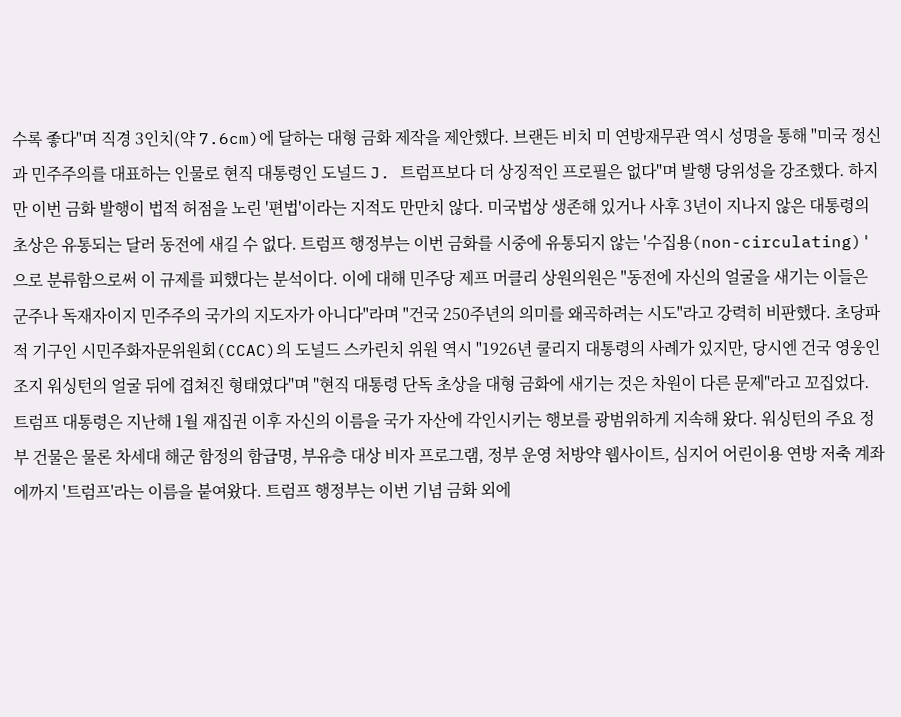수록 좋다"며 직경 3인치(약 7.6cm)에 달하는 대형 금화 제작을 제안했다. 브랜든 비치 미 연방재무관 역시 성명을 통해 "미국 정신과 민주주의를 대표하는 인물로 현직 대통령인 도널드 J. 트럼프보다 더 상징적인 프로필은 없다"며 발행 당위성을 강조했다. 하지만 이번 금화 발행이 법적 허점을 노린 '편법'이라는 지적도 만만치 않다. 미국법상 생존해 있거나 사후 3년이 지나지 않은 대통령의 초상은 유통되는 달러 동전에 새길 수 없다. 트럼프 행정부는 이번 금화를 시중에 유통되지 않는 '수집용(non-circulating)'으로 분류함으로써 이 규제를 피했다는 분석이다. 이에 대해 민주당 제프 머클리 상원의원은 "동전에 자신의 얼굴을 새기는 이들은 군주나 독재자이지 민주주의 국가의 지도자가 아니다"라며 "건국 250주년의 의미를 왜곡하려는 시도"라고 강력히 비판했다. 초당파적 기구인 시민주화자문위원회(CCAC)의 도널드 스카린치 위원 역시 "1926년 쿨리지 대통령의 사례가 있지만, 당시엔 건국 영웅인 조지 워싱턴의 얼굴 뒤에 겹쳐진 형태였다"며 "현직 대통령 단독 초상을 대형 금화에 새기는 것은 차원이 다른 문제"라고 꼬집었다. 트럼프 대통령은 지난해 1월 재집권 이후 자신의 이름을 국가 자산에 각인시키는 행보를 광범위하게 지속해 왔다. 워싱턴의 주요 정부 건물은 물론 차세대 해군 함정의 함급명, 부유층 대상 비자 프로그램, 정부 운영 처방약 웹사이트, 심지어 어린이용 연방 저축 계좌에까지 '트럼프'라는 이름을 붙여왔다. 트럼프 행정부는 이번 기념 금화 외에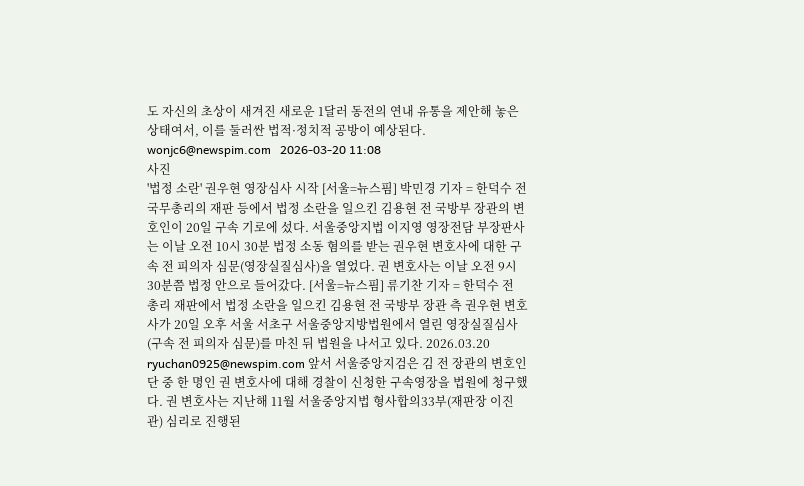도 자신의 초상이 새겨진 새로운 1달러 동전의 연내 유통을 제안해 놓은 상태여서, 이를 둘러싼 법적·정치적 공방이 예상된다.  wonjc6@newspim.com   2026-03-20 11:08
사진
'법정 소란' 권우현 영장심사 시작 [서울=뉴스핌] 박민경 기자 = 한덕수 전 국무총리의 재판 등에서 법정 소란을 일으킨 김용현 전 국방부 장관의 변호인이 20일 구속 기로에 섰다. 서울중앙지법 이지영 영장전담 부장판사는 이날 오전 10시 30분 법정 소동 혐의를 받는 권우현 변호사에 대한 구속 전 피의자 심문(영장실질심사)을 열었다. 권 변호사는 이날 오전 9시 30분쯤 법정 안으로 들어갔다. [서울=뉴스핌] 류기찬 기자 = 한덕수 전 총리 재판에서 법정 소란을 일으킨 김용현 전 국방부 장관 측 권우현 변호사가 20일 오후 서울 서초구 서울중앙지방법원에서 열린 영장실질심사(구속 전 피의자 심문)를 마친 뒤 법원을 나서고 있다. 2026.03.20 ryuchan0925@newspim.com 앞서 서울중앙지검은 김 전 장관의 변호인단 중 한 명인 권 변호사에 대해 경찰이 신청한 구속영장을 법원에 청구했다. 권 변호사는 지난해 11월 서울중앙지법 형사합의33부(재판장 이진관) 심리로 진행된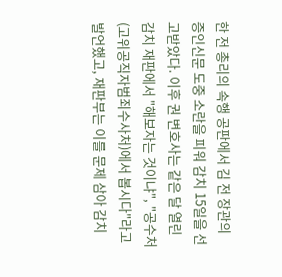한 전 총리의 속행 공판에서 김 전 장관의 증인신문 도중 소란을 피워 감치 15일을 선고받았다. 이후 권 변호사는 같은 달 열린 감치 재판에서 "해보자는 것이냐", "공수처(고위공직자범죄수사처)에서 봅시다"라고 발언했고, 재판부는 이를 문제 삼아 감치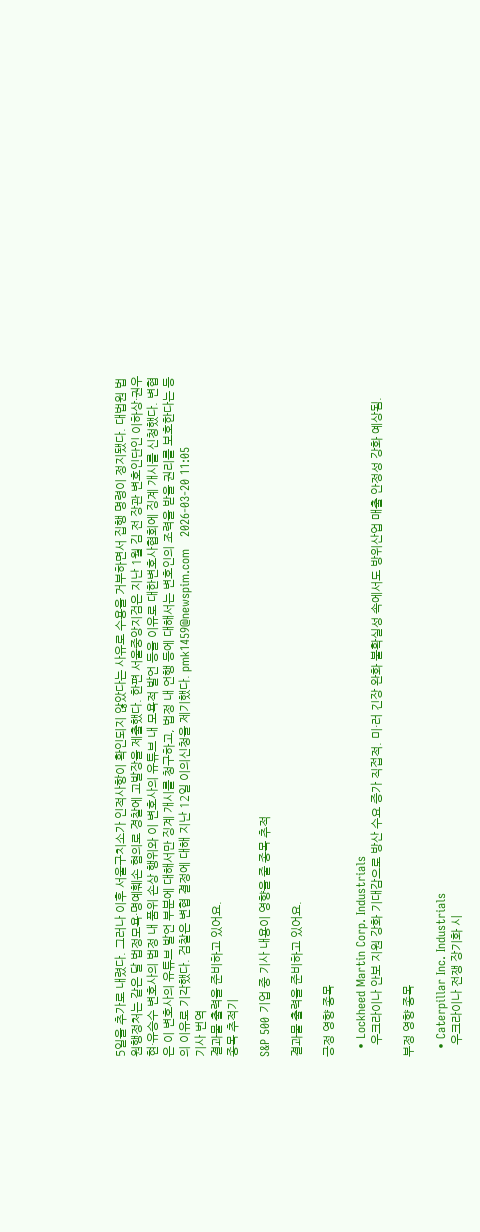5일을 추가로 내렸다. 그러나 이후 서울구치소가 인적사항이 확인되지 않았다는 사유로 수용을 거부하면서 집행 명령이 정지됐다. 대법원 법원행정처는 같은 달 법정모욕·명예훼손 혐의로 경찰에 고발장을 제출했다. 한편 서울중앙지검은 지난 1월 김 전 장관 변호인단인 이하상·권우현·유승수 변호사의 법정 내 품위 손상 행위와 이 변호사의 유튜브 내 모욕적 발언 등을 이유로 대한변호사협회에 징계 개시를 신청했다. 변협은 이 변호사의 유튜브 발언 부분에 대해서만 징계 개시를 청구하고, 법정 내 언행 등에 대해서는 변호인의 조력을 받을 권리를 보호한다는 등의 이유로 기각했다. 검찰은 변협 결정에 대해 지난 12일 이의신청을 제기했다. pmk1459@newspim.com   2026-03-20 11:05
기사 번역
결과물 출력을 준비하고 있어요.
종목 추적기

S&P 500 기업 중 기사 내용이 영향을 줄 종목 추적

결과물 출력을 준비하고 있어요.

긍정 영향 종목

  • Lockheed Martin Corp. Industrials
    우크라이나 안보 지원 강화 기대감으로 방산 수요 증가 직접적. 미·러 긴장 완화 불확실성 속에서도 방위산업 매출 안정성 강화 예상됨.

부정 영향 종목

  • Caterpillar Inc. Industrials
    우크라이나 전쟁 장기화 시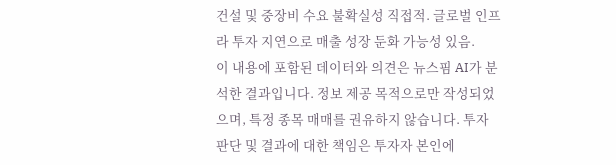건설 및 중장비 수요 불확실성 직접적. 글로벌 인프라 투자 지연으로 매출 성장 둔화 가능성 있음.
이 내용에 포함된 데이터와 의견은 뉴스핌 AI가 분석한 결과입니다. 정보 제공 목적으로만 작성되었으며, 특정 종목 매매를 권유하지 않습니다. 투자 판단 및 결과에 대한 책임은 투자자 본인에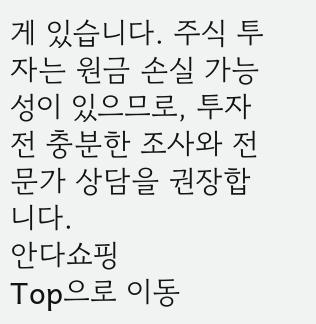게 있습니다. 주식 투자는 원금 손실 가능성이 있으므로, 투자 전 충분한 조사와 전문가 상담을 권장합니다.
안다쇼핑
Top으로 이동